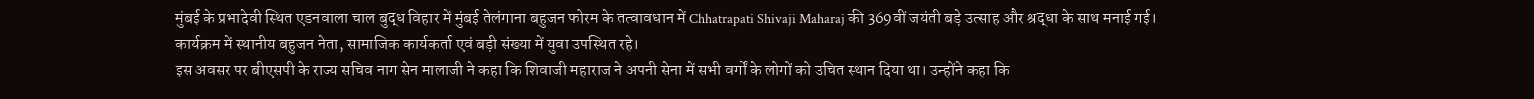मुंबई के प्रभादेवी स्थित एडनवाला चाल बुद्ध विहार में मुंबई तेलंगाना बहुजन फोरम के तत्वावधान में Chhatrapati Shivaji Maharaj की 369वीं जयंती बड़े उत्साह और श्रद्धा के साथ मनाई गई।
कार्यक्रम में स्थानीय बहुजन नेता, सामाजिक कार्यकर्ता एवं बड़ी संख्या में युवा उपस्थित रहे।
इस अवसर पर बीएसपी के राज्य सचिव नाग सेन मालाजी ने कहा कि शिवाजी महाराज ने अपनी सेना में सभी वर्गों के लोगों को उचित स्थान दिया था। उन्होंने कहा कि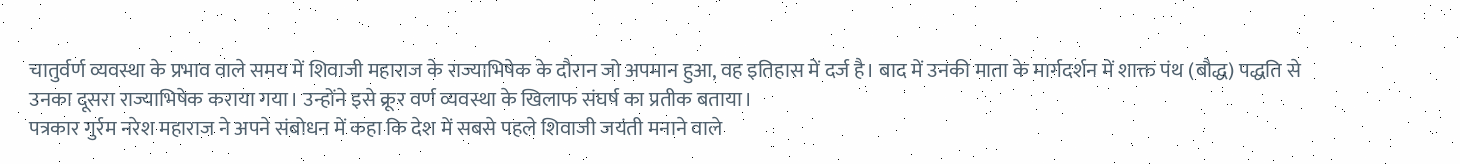चातुर्वर्ण व्यवस्था के प्रभाव वाले समय में शिवाजी महाराज के राज्याभिषेक के दौरान जो अपमान हुआ, वह इतिहास में दर्ज है। बाद में उनकी माता के मार्गदर्शन में शाक्त पंथ (बौद्ध) पद्धति से उनका दूसरा राज्याभिषेक कराया गया। उन्होंने इसे क्रूर वर्ण व्यवस्था के खिलाफ संघर्ष का प्रतीक बताया।
पत्रकार गुर्रम नरेश महाराज ने अपने संबोधन में कहा कि देश में सबसे पहले शिवाजी जयंती मनाने वाले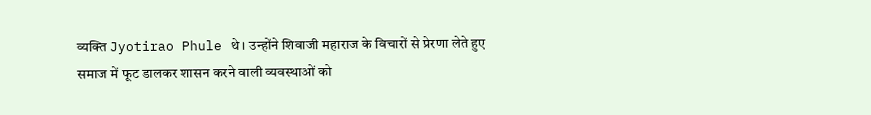व्यक्ति Jyotirao Phule थे। उन्होंने शिवाजी महाराज के विचारों से प्रेरणा लेते हुए समाज में फूट डालकर शासन करने वाली व्यवस्थाओं को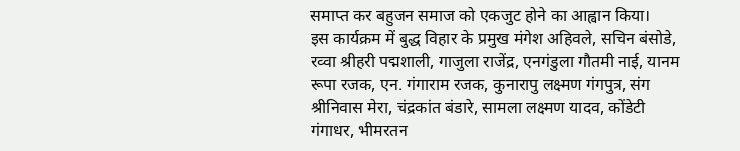समाप्त कर बहुजन समाज को एकजुट होने का आह्वान किया।
इस कार्यक्रम में बुद्ध विहार के प्रमुख मंगेश अहिवले, सचिन बंसोडे, रव्वा श्रीहरी पद्मशाली, गाजुला राजेंद्र, एनगंडुला गौतमी नाई, यानम रूपा रजक, एन. गंगाराम रजक, कुनारापु लक्ष्मण गंगपुत्र, संग श्रीनिवास मेरा, चंद्रकांत बंडारे, सामला लक्ष्मण यादव, कोंडेटी गंगाधर, भीमरतन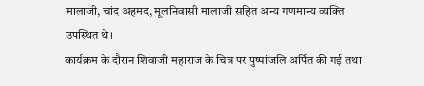मालाजी, चांद अहमद, मूलनिवासी मालाजी सहित अन्य गणमान्य व्यक्ति उपस्थित थे।
कार्यक्रम के दौरान शिवाजी महाराज के चित्र पर पुष्पांजलि अर्पित की गई तथा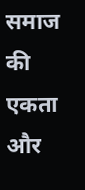समाज की एकता और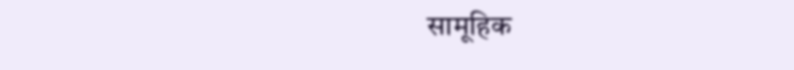सामूहिक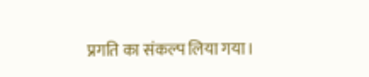प्रगति का संकल्प लिया गया।